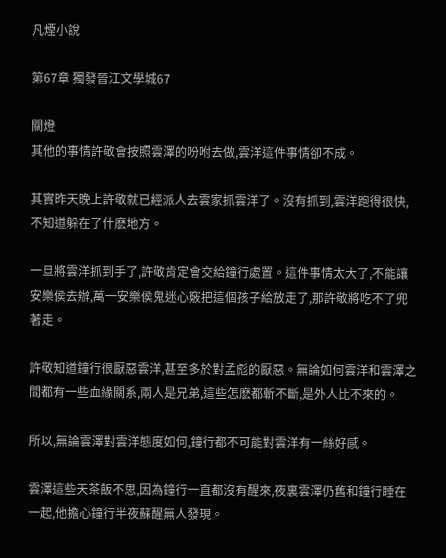凡煙小說

第67章 獨發晉江文學城67

關燈
其他的事情許敬會按照雲澤的吩咐去做,雲洋這件事情卻不成。

其實昨天晚上許敬就已經派人去雲家抓雲洋了。沒有抓到,雲洋跑得很快,不知道躲在了什麽地方。

一旦將雲洋抓到手了,許敬肯定會交給鐘行處置。這件事情太大了,不能讓安樂侯去辦,萬一安樂侯鬼迷心竅把這個孩子給放走了,那許敬將吃不了兜著走。

許敬知道鐘行很厭惡雲洋,甚至多於對孟彪的厭惡。無論如何雲洋和雲澤之間都有一些血緣關系,兩人是兄弟,這些怎麽都斬不斷,是外人比不來的。

所以,無論雲澤對雲洋態度如何,鐘行都不可能對雲洋有一絲好感。

雲澤這些天茶飯不思,因為鐘行一直都沒有醒來,夜裏雲澤仍舊和鐘行睡在一起,他擔心鐘行半夜蘇醒無人發現。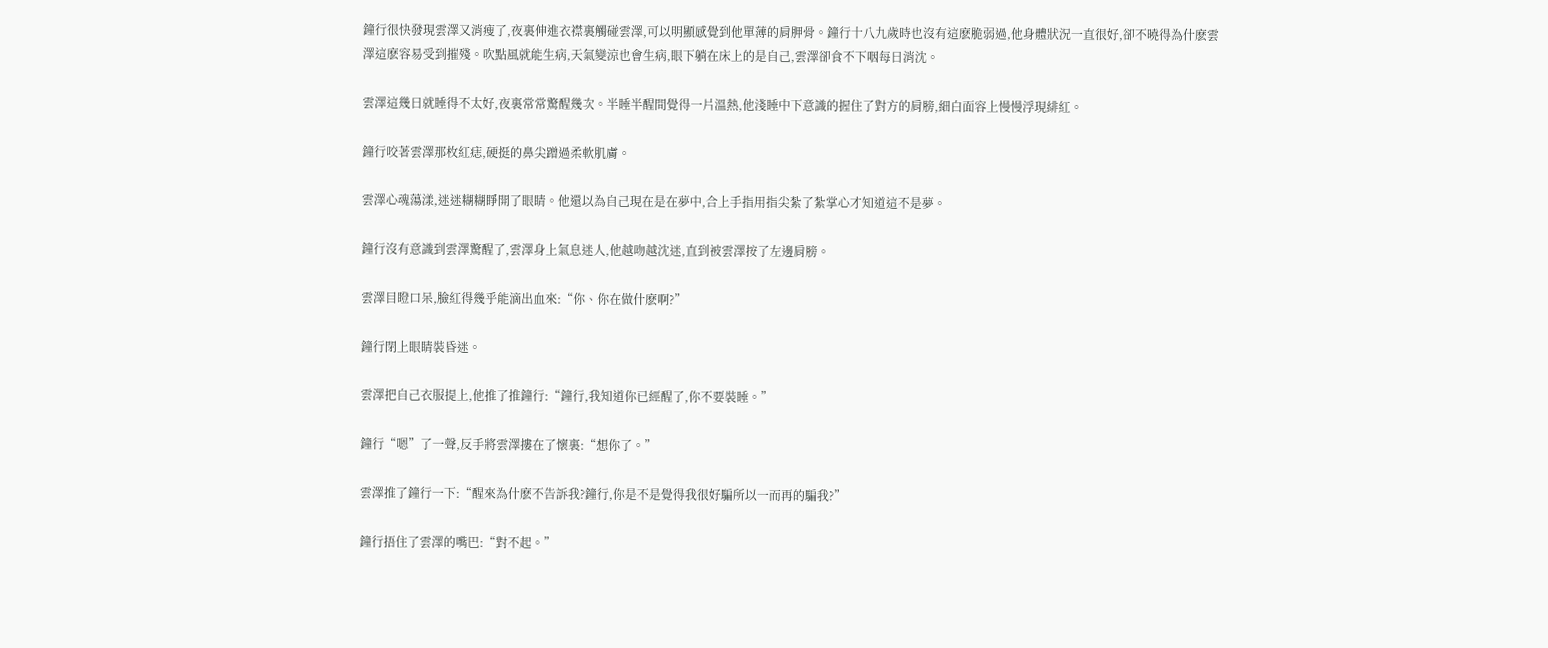鐘行很快發現雲澤又消瘦了,夜裏伸進衣襟裏觸碰雲澤,可以明顯感覺到他單薄的肩胛骨。鐘行十八九歲時也沒有這麽脆弱過,他身體狀況一直很好,卻不曉得為什麽雲澤這麽容易受到摧殘。吹點風就能生病,天氣變涼也會生病,眼下躺在床上的是自己,雲澤卻食不下咽每日消沈。

雲澤這幾日就睡得不太好,夜裏常常驚醒幾次。半睡半醒間覺得一片溫熱,他淺睡中下意識的握住了對方的肩膀,細白面容上慢慢浮現緋紅。

鐘行咬著雲澤那枚紅痣,硬挺的鼻尖蹭過柔軟肌膚。

雲澤心魂蕩漾,迷迷糊糊睜開了眼睛。他還以為自己現在是在夢中,合上手指用指尖紮了紮掌心才知道這不是夢。

鐘行沒有意識到雲澤驚醒了,雲澤身上氣息迷人,他越吻越沈迷,直到被雲澤按了左邊肩膀。

雲澤目瞪口呆,臉紅得幾乎能滴出血來:“你、你在做什麽啊?”

鐘行閉上眼睛裝昏迷。

雲澤把自己衣服提上,他推了推鐘行:“鐘行,我知道你已經醒了,你不要裝睡。”

鐘行“嗯”了一聲,反手將雲澤摟在了懷裏:“想你了。”

雲澤推了鐘行一下:“醒來為什麽不告訴我?鐘行,你是不是覺得我很好騙所以一而再的騙我?”

鐘行捂住了雲澤的嘴巴:“對不起。”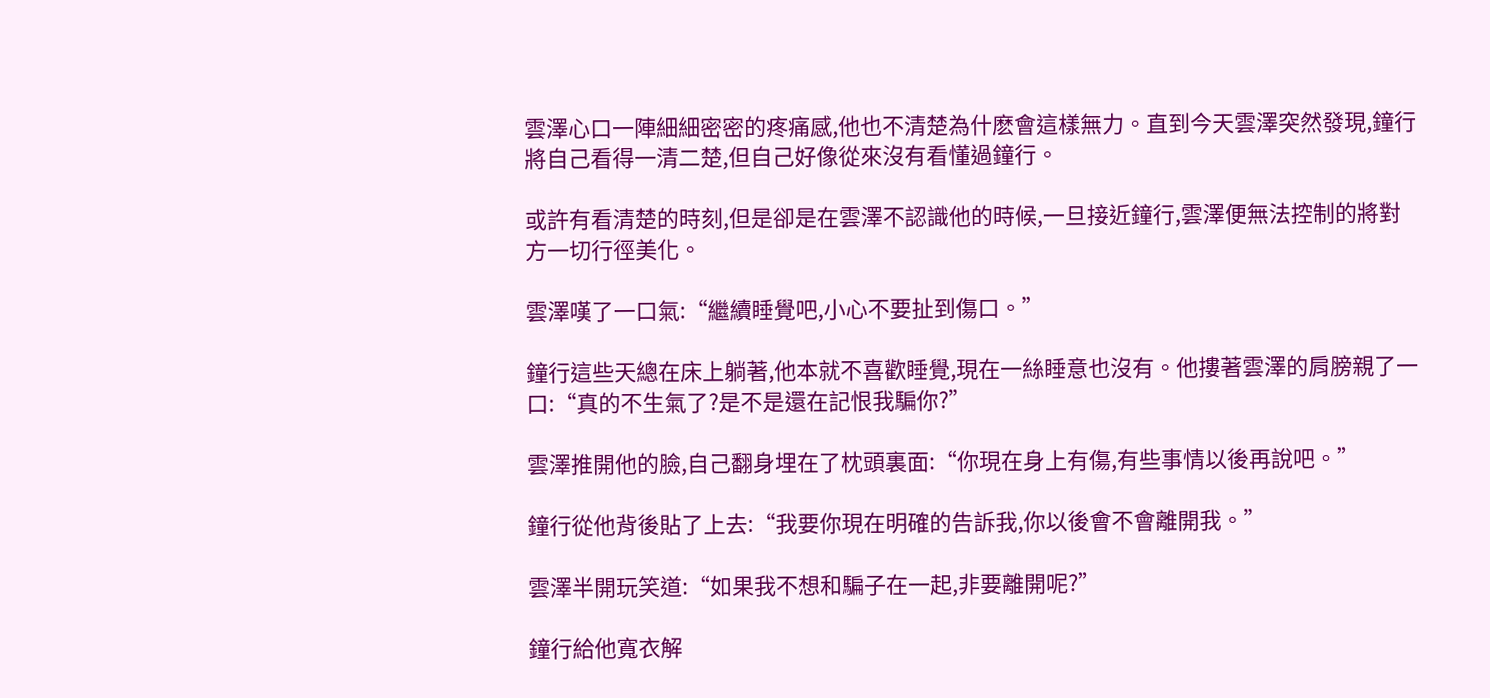雲澤心口一陣細細密密的疼痛感,他也不清楚為什麽會這樣無力。直到今天雲澤突然發現,鐘行將自己看得一清二楚,但自己好像從來沒有看懂過鐘行。

或許有看清楚的時刻,但是卻是在雲澤不認識他的時候,一旦接近鐘行,雲澤便無法控制的將對方一切行徑美化。

雲澤嘆了一口氣:“繼續睡覺吧,小心不要扯到傷口。”

鐘行這些天總在床上躺著,他本就不喜歡睡覺,現在一絲睡意也沒有。他摟著雲澤的肩膀親了一口:“真的不生氣了?是不是還在記恨我騙你?”

雲澤推開他的臉,自己翻身埋在了枕頭裏面:“你現在身上有傷,有些事情以後再說吧。”

鐘行從他背後貼了上去:“我要你現在明確的告訴我,你以後會不會離開我。”

雲澤半開玩笑道:“如果我不想和騙子在一起,非要離開呢?”

鐘行給他寬衣解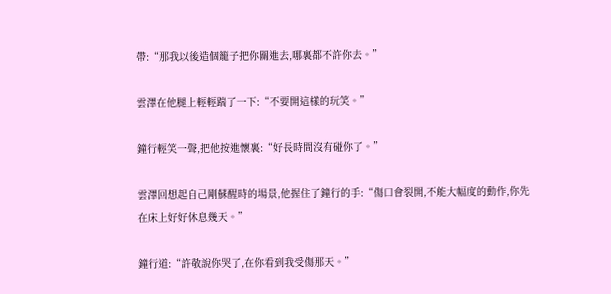帶:“那我以後造個籠子把你關進去,哪裏都不許你去。”

雲澤在他腿上輕輕踹了一下:“不要開這樣的玩笑。”

鐘行輕笑一聲,把他按進懷裏:“好長時間沒有碰你了。”

雲澤回想起自己剛蘇醒時的場景,他握住了鐘行的手:“傷口會裂開,不能大幅度的動作,你先在床上好好休息幾天。”

鐘行道:“許敬說你哭了,在你看到我受傷那天。”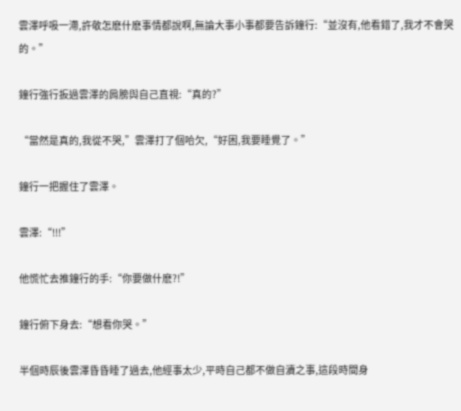雲澤呼吸一滯,許敬怎麽什麽事情都說啊,無論大事小事都要告訴鐘行:“並沒有,他看錯了,我才不會哭的。”

鐘行強行扳過雲澤的肩膀與自己直視:“真的?”

“當然是真的,我從不哭,”雲澤打了個哈欠,“好困,我要睡覺了。”

鐘行一把握住了雲澤。

雲澤:“!!!”

他慌忙去推鐘行的手:“你要做什麽?!”

鐘行俯下身去:“想看你哭。”

半個時辰後雲澤昏昏睡了過去,他經事太少,平時自己都不做自瀆之事,這段時間身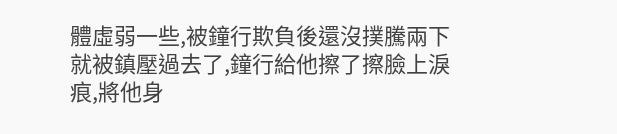體虛弱一些,被鐘行欺負後還沒撲騰兩下就被鎮壓過去了,鐘行給他擦了擦臉上淚痕,將他身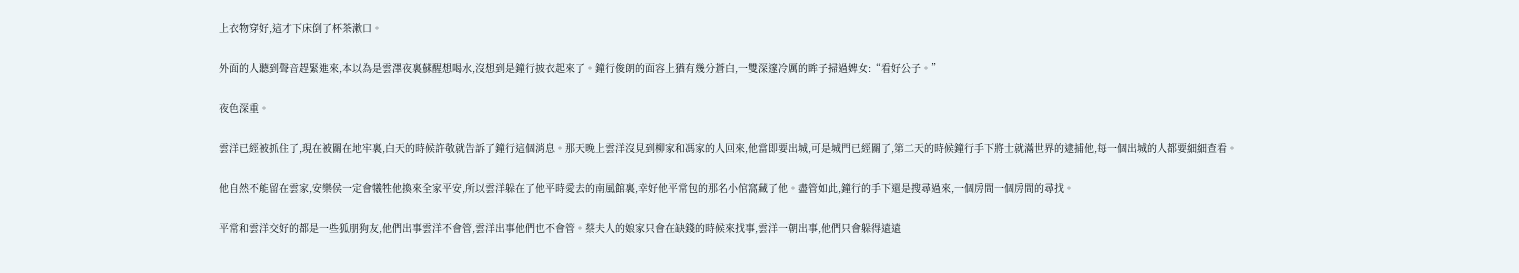上衣物穿好,這才下床倒了杯茶漱口。

外面的人聽到聲音趕緊進來,本以為是雲澤夜裏蘇醒想喝水,沒想到是鐘行披衣起來了。鐘行俊朗的面容上猶有幾分蒼白,一雙深邃冷厲的眸子掃過婢女:“看好公子。”

夜色深重。

雲洋已經被抓住了,現在被關在地牢裏,白天的時候許敬就告訴了鐘行這個消息。那天晚上雲洋沒見到柳家和馮家的人回來,他當即要出城,可是城門已經關了,第二天的時候鐘行手下將士就滿世界的逮捕他,每一個出城的人都要細細查看。

他自然不能留在雲家,安樂侯一定會犧牲他換來全家平安,所以雲洋躲在了他平時愛去的南風館裏,幸好他平常包的那名小倌窩藏了他。盡管如此,鐘行的手下還是搜尋過來,一個房間一個房間的尋找。

平常和雲洋交好的都是一些狐朋狗友,他們出事雲洋不會管,雲洋出事他們也不會管。蔡夫人的娘家只會在缺錢的時候來找事,雲洋一朝出事,他們只會躲得遠遠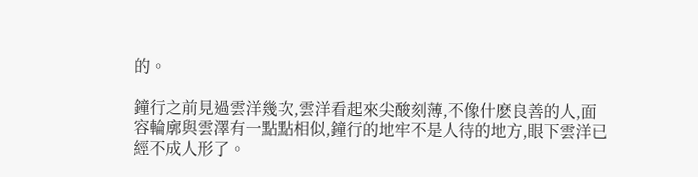的。

鐘行之前見過雲洋幾次,雲洋看起來尖酸刻薄,不像什麽良善的人,面容輪廓與雲澤有一點點相似,鐘行的地牢不是人待的地方,眼下雲洋已經不成人形了。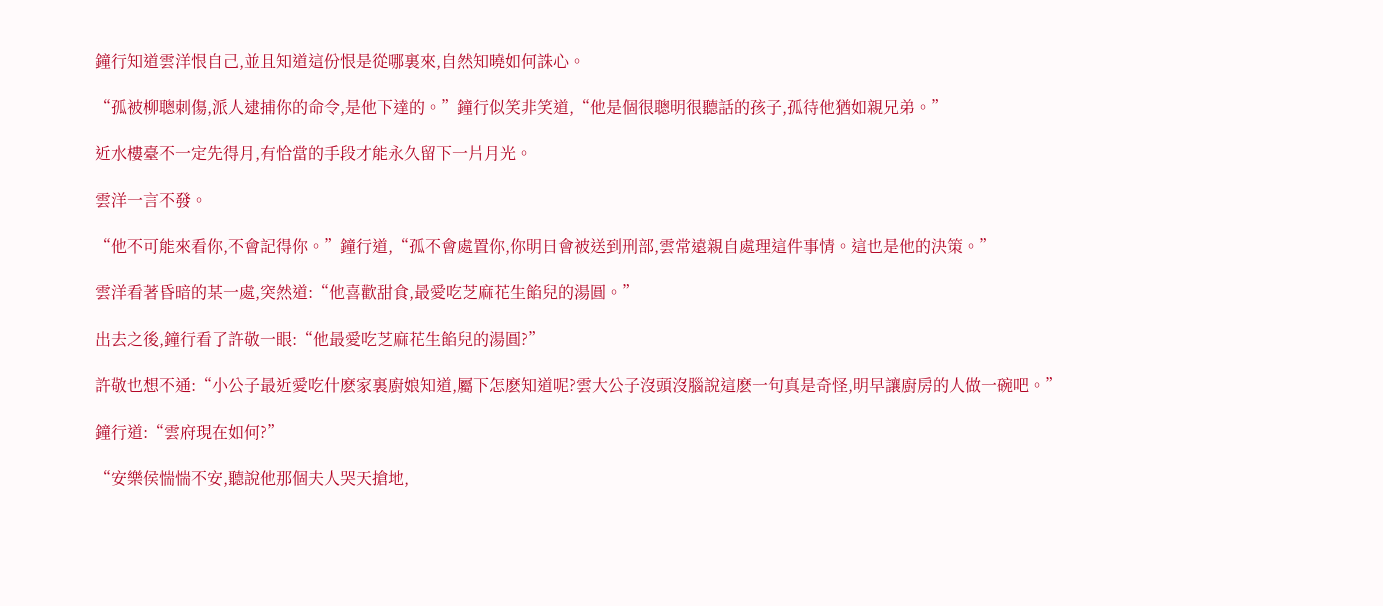鐘行知道雲洋恨自己,並且知道這份恨是從哪裏來,自然知曉如何誅心。

“孤被柳聰刺傷,派人逮捕你的命令,是他下達的。”鐘行似笑非笑道,“他是個很聰明很聽話的孩子,孤待他猶如親兄弟。”

近水樓臺不一定先得月,有恰當的手段才能永久留下一片月光。

雲洋一言不發。

“他不可能來看你,不會記得你。”鐘行道,“孤不會處置你,你明日會被送到刑部,雲常遠親自處理這件事情。這也是他的決策。”

雲洋看著昏暗的某一處,突然道:“他喜歡甜食,最愛吃芝麻花生餡兒的湯圓。”

出去之後,鐘行看了許敬一眼:“他最愛吃芝麻花生餡兒的湯圓?”

許敬也想不通:“小公子最近愛吃什麽家裏廚娘知道,屬下怎麽知道呢?雲大公子沒頭沒腦說這麽一句真是奇怪,明早讓廚房的人做一碗吧。”

鐘行道:“雲府現在如何?”

“安樂侯惴惴不安,聽說他那個夫人哭天搶地,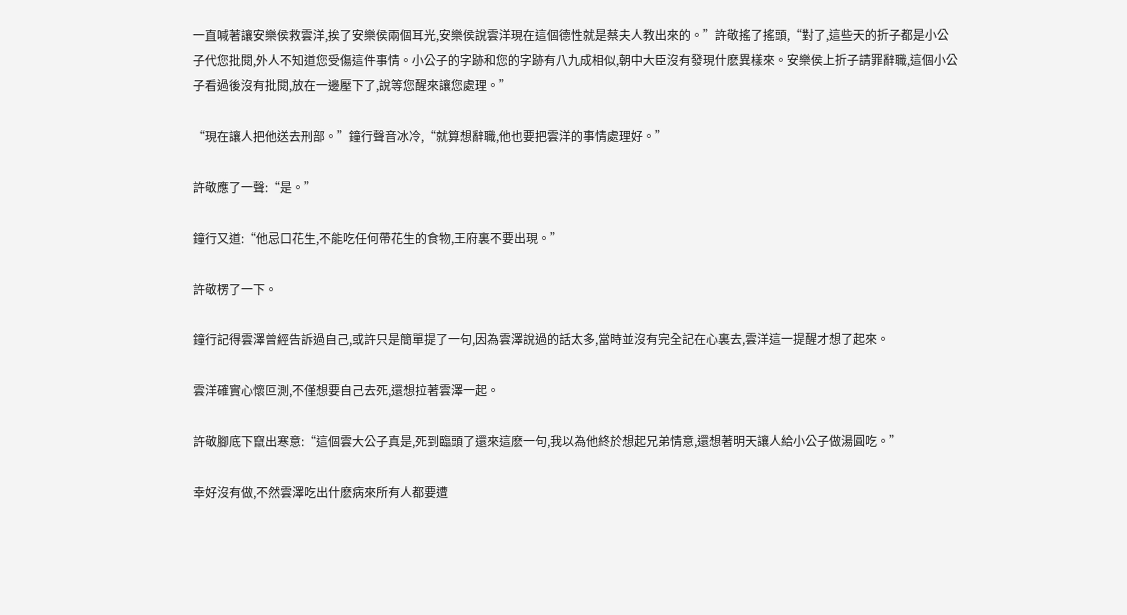一直喊著讓安樂侯救雲洋,挨了安樂侯兩個耳光,安樂侯說雲洋現在這個德性就是蔡夫人教出來的。”許敬搖了搖頭,“對了,這些天的折子都是小公子代您批閱,外人不知道您受傷這件事情。小公子的字跡和您的字跡有八九成相似,朝中大臣沒有發現什麽異樣來。安樂侯上折子請罪辭職,這個小公子看過後沒有批閱,放在一邊壓下了,說等您醒來讓您處理。”

“現在讓人把他送去刑部。”鐘行聲音冰冷,“就算想辭職,他也要把雲洋的事情處理好。”

許敬應了一聲:“是。”

鐘行又道:“他忌口花生,不能吃任何帶花生的食物,王府裏不要出現。”

許敬楞了一下。

鐘行記得雲澤曾經告訴過自己,或許只是簡單提了一句,因為雲澤說過的話太多,當時並沒有完全記在心裏去,雲洋這一提醒才想了起來。

雲洋確實心懷叵測,不僅想要自己去死,還想拉著雲澤一起。

許敬腳底下竄出寒意:“這個雲大公子真是,死到臨頭了還來這麽一句,我以為他終於想起兄弟情意,還想著明天讓人給小公子做湯圓吃。”

幸好沒有做,不然雲澤吃出什麽病來所有人都要遭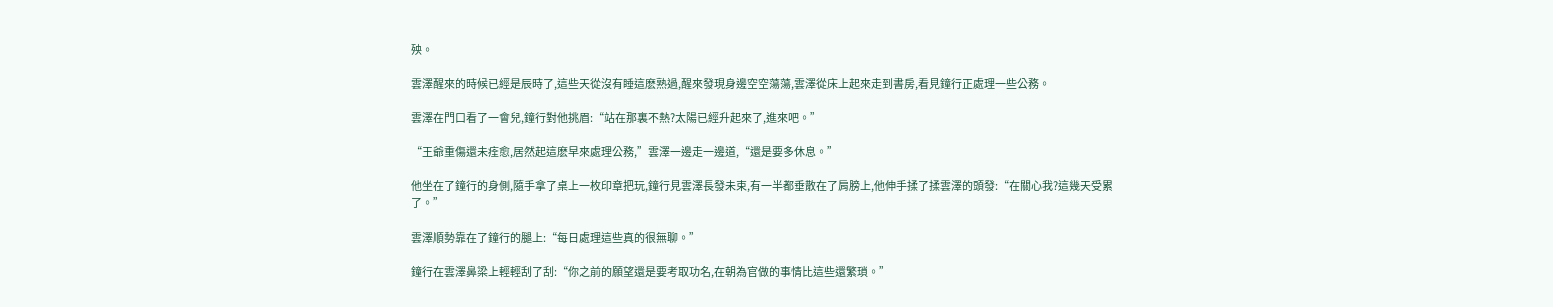殃。

雲澤醒來的時候已經是辰時了,這些天從沒有睡這麽熟過,醒來發現身邊空空蕩蕩,雲澤從床上起來走到書房,看見鐘行正處理一些公務。

雲澤在門口看了一會兒,鐘行對他挑眉:“站在那裏不熱?太陽已經升起來了,進來吧。”

“王爺重傷還未痊愈,居然起這麽早來處理公務,”雲澤一邊走一邊道,“還是要多休息。”

他坐在了鐘行的身側,隨手拿了桌上一枚印章把玩,鐘行見雲澤長發未束,有一半都垂散在了肩膀上,他伸手揉了揉雲澤的頭發:“在關心我?這幾天受累了。”

雲澤順勢靠在了鐘行的腿上:“每日處理這些真的很無聊。”

鐘行在雲澤鼻梁上輕輕刮了刮:“你之前的願望還是要考取功名,在朝為官做的事情比這些還繁瑣。”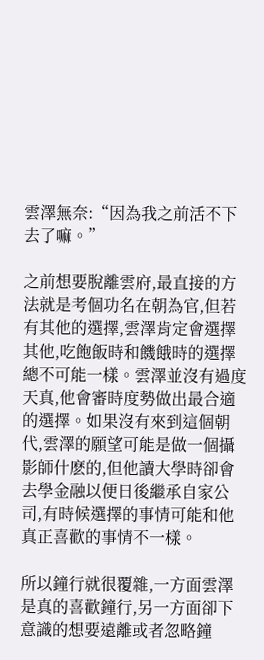雲澤無奈:“因為我之前活不下去了嘛。”

之前想要脫離雲府,最直接的方法就是考個功名在朝為官,但若有其他的選擇,雲澤肯定會選擇其他,吃飽飯時和饑餓時的選擇總不可能一樣。雲澤並沒有過度天真,他會審時度勢做出最合適的選擇。如果沒有來到這個朝代,雲澤的願望可能是做一個攝影師什麽的,但他讀大學時卻會去學金融以便日後繼承自家公司,有時候選擇的事情可能和他真正喜歡的事情不一樣。

所以鐘行就很覆雜,一方面雲澤是真的喜歡鐘行,另一方面卻下意識的想要遠離或者忽略鐘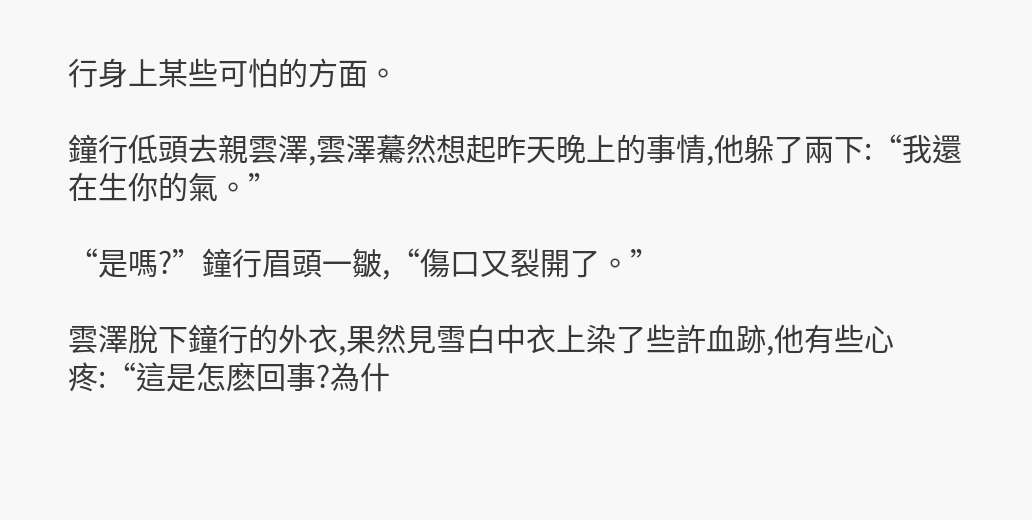行身上某些可怕的方面。

鐘行低頭去親雲澤,雲澤驀然想起昨天晚上的事情,他躲了兩下:“我還在生你的氣。”

“是嗎?”鐘行眉頭一皺,“傷口又裂開了。”

雲澤脫下鐘行的外衣,果然見雪白中衣上染了些許血跡,他有些心疼:“這是怎麽回事?為什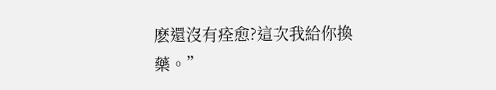麽還沒有痊愈?這次我給你換藥。”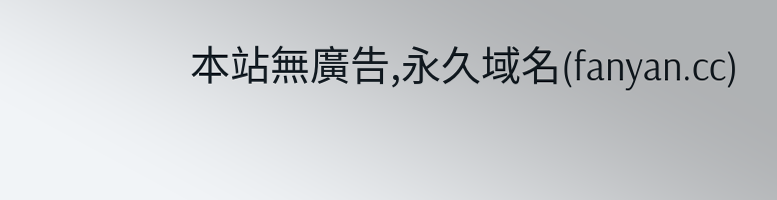本站無廣告,永久域名(fanyan.cc)